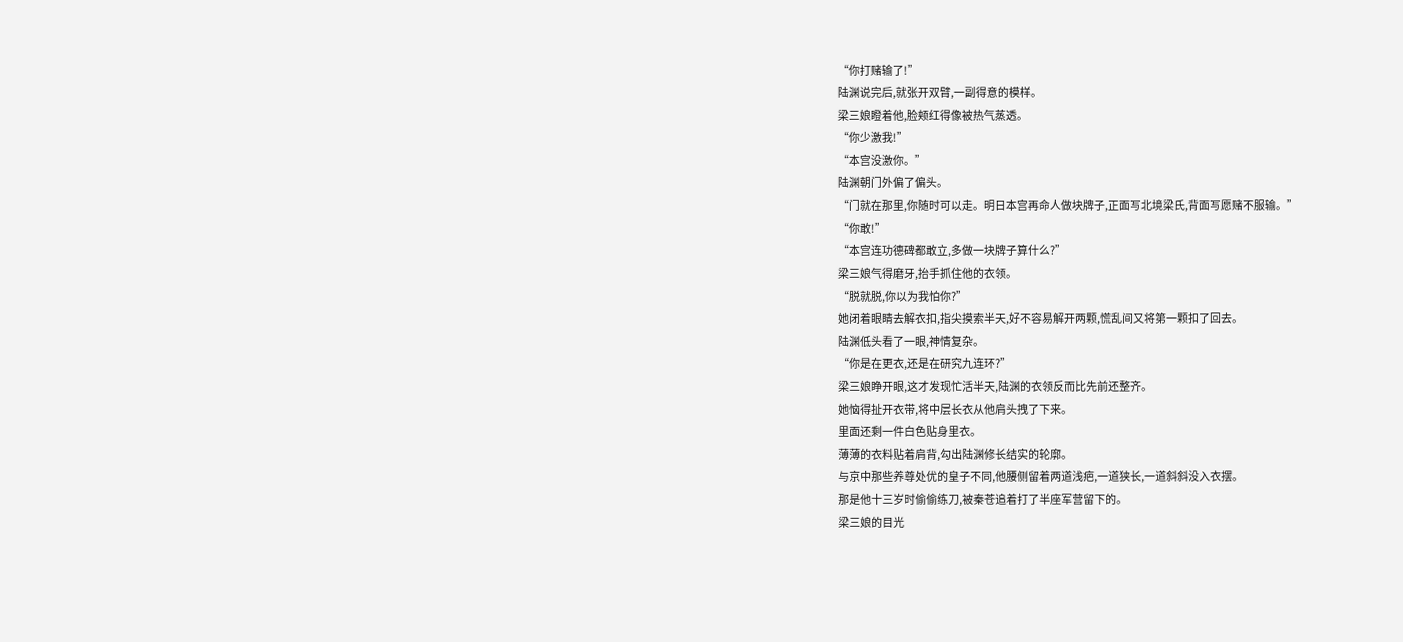“你打赌输了!”
陆渊说完后,就张开双臂,一副得意的模样。
梁三娘瞪着他,脸颊红得像被热气蒸透。
“你少激我!”
“本宫没激你。”
陆渊朝门外偏了偏头。
“门就在那里,你随时可以走。明日本宫再命人做块牌子,正面写北境梁氏,背面写愿赌不服输。”
“你敢!”
“本宫连功德碑都敢立,多做一块牌子算什么?”
梁三娘气得磨牙,抬手抓住他的衣领。
“脱就脱,你以为我怕你?”
她闭着眼睛去解衣扣,指尖摸索半天,好不容易解开两颗,慌乱间又将第一颗扣了回去。
陆渊低头看了一眼,神情复杂。
“你是在更衣,还是在研究九连环?”
梁三娘睁开眼,这才发现忙活半天,陆渊的衣领反而比先前还整齐。
她恼得扯开衣带,将中层长衣从他肩头拽了下来。
里面还剩一件白色贴身里衣。
薄薄的衣料贴着肩背,勾出陆渊修长结实的轮廓。
与京中那些养尊处优的皇子不同,他腰侧留着两道浅疤,一道狭长,一道斜斜没入衣摆。
那是他十三岁时偷偷练刀,被秦苍追着打了半座军营留下的。
梁三娘的目光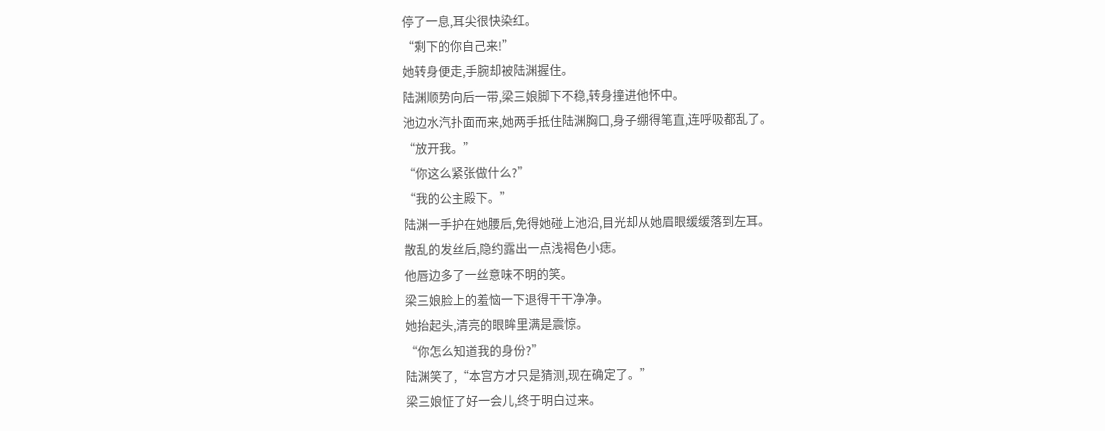停了一息,耳尖很快染红。
“剩下的你自己来!”
她转身便走,手腕却被陆渊握住。
陆渊顺势向后一带,梁三娘脚下不稳,转身撞进他怀中。
池边水汽扑面而来,她两手抵住陆渊胸口,身子绷得笔直,连呼吸都乱了。
“放开我。”
“你这么紧张做什么?”
“我的公主殿下。”
陆渊一手护在她腰后,免得她碰上池沿,目光却从她眉眼缓缓落到左耳。
散乱的发丝后,隐约露出一点浅褐色小痣。
他唇边多了一丝意味不明的笑。
梁三娘脸上的羞恼一下退得干干净净。
她抬起头,清亮的眼眸里满是震惊。
“你怎么知道我的身份?”
陆渊笑了,“本宫方才只是猜测,现在确定了。”
梁三娘怔了好一会儿,终于明白过来。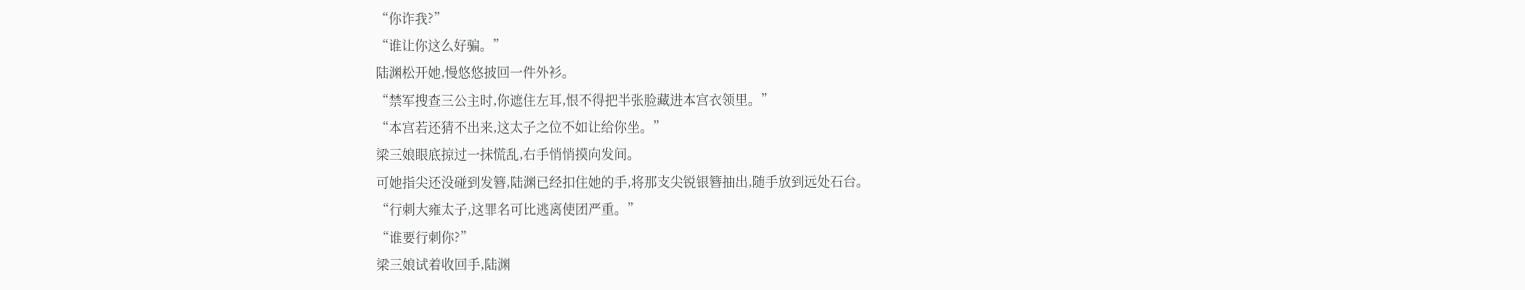“你诈我?”
“谁让你这么好骗。”
陆渊松开她,慢悠悠披回一件外衫。
“禁军搜查三公主时,你遮住左耳,恨不得把半张脸藏进本宫衣领里。”
“本宫若还猜不出来,这太子之位不如让给你坐。”
梁三娘眼底掠过一抹慌乱,右手悄悄摸向发间。
可她指尖还没碰到发簪,陆渊已经扣住她的手,将那支尖锐银簪抽出,随手放到远处石台。
“行刺大雍太子,这罪名可比逃离使团严重。”
“谁要行刺你?”
梁三娘试着收回手,陆渊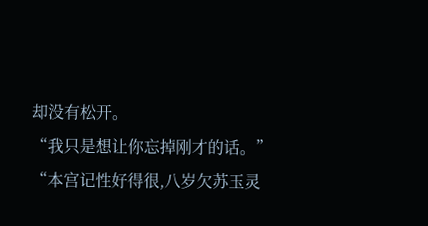却没有松开。
“我只是想让你忘掉刚才的话。”
“本宫记性好得很,八岁欠苏玉灵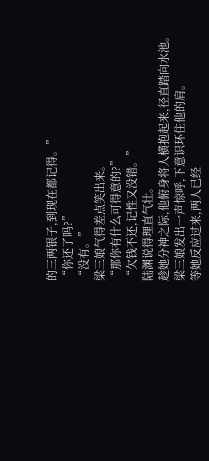的三两银子,到现在都记得。”
“你还了吗?”
“没有。”
梁三娘气得差点笑出来。
“那你有什么可得意的?”
“欠钱不还,记性又没错。”
陆渊说得理直气壮。
趁她分神之际,他俯身将人横抱起来,径直踏向水池。
梁三娘发出一声惊呼,下意识环住他的肩。
等她反应过来,两人已经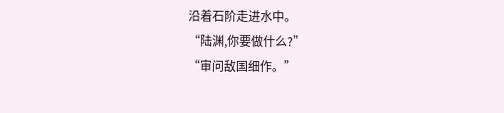沿着石阶走进水中。
“陆渊,你要做什么?”
“审问敌国细作。”